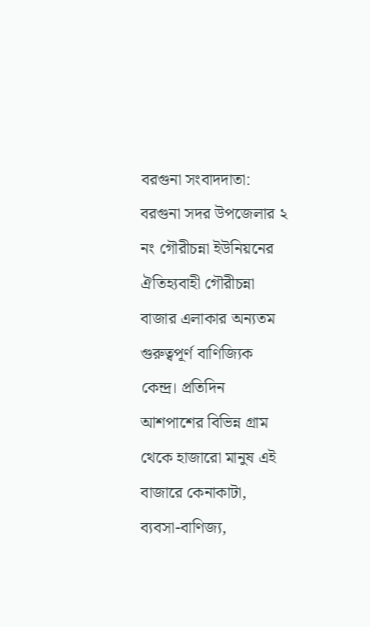বরগুনা সংবাদদাতা:
বরগুনা সদর উপজেলার ২ নং গৌরীচন্না ইউনিয়নের ঐতিহ্যবাহী গৌরীচন্না বাজার এলাকার অন্যতম গুরুত্বপূর্ণ বাণিজ্যিক কেন্দ্র। প্রতিদিন আশপাশের বিভিন্ন গ্রাম থেকে হাজারো মানুষ এই বাজারে কেনাকাটা, ব্যবসা-বাণিজ্য,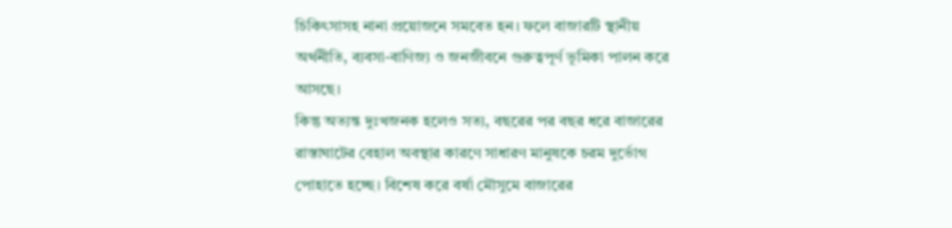চিকিৎসাসহ নানা প্রয়োজনে সমবেত হন। ফলে বাজারটি স্থানীয় অর্থনীতি, ব্যবসা-বাণিজ্য ও জনজীবনে গুরুত্বপূর্ণ ভূমিকা পালন করে আসছে।
কিন্তু অত্যন্ত দুঃখজনক হলেও সত্য, বছরের পর বছর ধরে বাজারের রাস্তাঘাটের বেহাল অবস্থার কারণে সাধারণ মানুষকে চরম দুর্ভোগ পোহাতে হচ্ছে। বিশেষ করে বর্ষা মৌসুমে বাজারের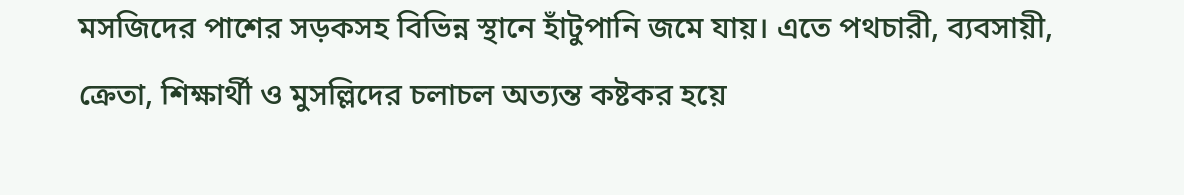মসজিদের পাশের সড়কসহ বিভিন্ন স্থানে হাঁটুপানি জমে যায়। এতে পথচারী, ব্যবসায়ী, ক্রেতা, শিক্ষার্থী ও মুসল্লিদের চলাচল অত্যন্ত কষ্টকর হয়ে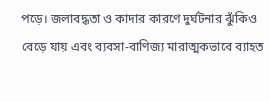পড়ে। জলাবদ্ধতা ও কাদার কারণে দুর্ঘটনার ঝুঁকিও বেড়ে যায় এবং ব্যবসা-বাণিজ্য মারাত্মকভাবে ব্যাহত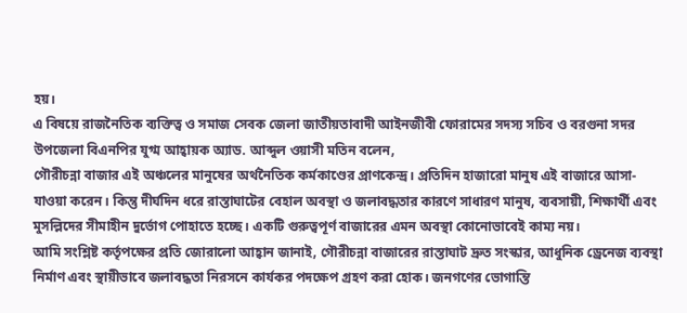হয়।
এ বিষয়ে রাজনৈতিক ব্যক্তিত্ব ও সমাজ সেবক জেলা জাতীয়তাবাদী আইনজীবী ফোরামের সদস্য সচিব ও বরগুনা সদর উপজেলা বিএনপির যুগ্ম আহ্বায়ক অ্যাড. আব্দুল ওয়াসী মতিন বলেন,
গৌরীচন্না বাজার এই অঞ্চলের মানুষের অর্থনৈতিক কর্মকাণ্ডের প্রাণকেন্দ্র। প্রতিদিন হাজারো মানুষ এই বাজারে আসা-যাওয়া করেন। কিন্তু দীর্ঘদিন ধরে রাস্তাঘাটের বেহাল অবস্থা ও জলাবদ্ধতার কারণে সাধারণ মানুষ, ব্যবসায়ী, শিক্ষার্থী এবং মুসল্লিদের সীমাহীন দুর্ভোগ পোহাতে হচ্ছে। একটি গুরুত্বপূর্ণ বাজারের এমন অবস্থা কোনোভাবেই কাম্য নয়।
আমি সংশ্লিষ্ট কর্তৃপক্ষের প্রতি জোরালো আহ্বান জানাই, গৌরীচন্না বাজারের রাস্তাঘাট দ্রুত সংস্কার, আধুনিক ড্রেনেজ ব্যবস্থা নির্মাণ এবং স্থায়ীভাবে জলাবদ্ধতা নিরসনে কার্যকর পদক্ষেপ গ্রহণ করা হোক। জনগণের ভোগান্তি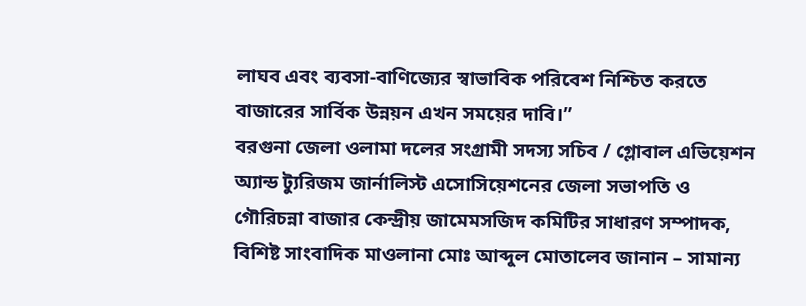লাঘব এবং ব্যবসা-বাণিজ্যের স্বাভাবিক পরিবেশ নিশ্চিত করতে বাজারের সার্বিক উন্নয়ন এখন সময়ের দাবি।”
বরগুনা জেলা ওলামা দলের সংগ্রামী সদস্য সচিব / গ্লোবাল এভিয়েশন অ্যান্ড ট্যুরিজম জার্নালিস্ট এসোসিয়েশনের জেলা সভাপতি ও গৌরিচন্না বাজার কেন্দ্রীয় জামেমসজিদ কমিটির সাধারণ সম্পাদক, বিশিষ্ট সাংবাদিক মাওলানা মোঃ আব্দুল মোতালেব জানান – সামান্য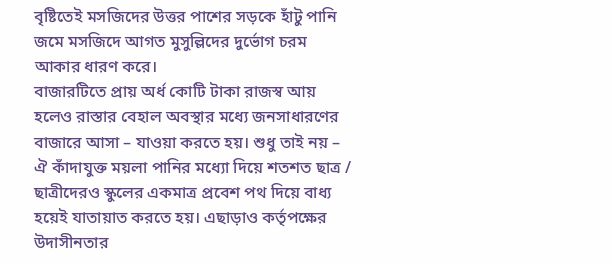বৃষ্টিতেই মসজিদের উত্তর পাশের সড়কে হাঁটু পানি জমে মসজিদে আগত মুসুল্লিদের দুর্ভোগ চরম আকার ধারণ করে।
বাজারটিতে প্রায় অর্ধ কোটি টাকা রাজস্ব আয় হলেও রাস্তার বেহাল অবস্থার মধ্যে জনসাধারণের বাজারে আসা – যাওয়া করতে হয়। শুধু তাই নয় – ঐ কাঁদাযুক্ত ময়লা পানির মধ্যো দিয়ে শতশত ছাত্র / ছাত্রীদেরও স্কুলের একমাত্র প্রবেশ পথ দিয়ে বাধ্য হয়েই যাতায়াত করতে হয়। এছাড়াও কর্তৃপক্ষের উদাসীনতার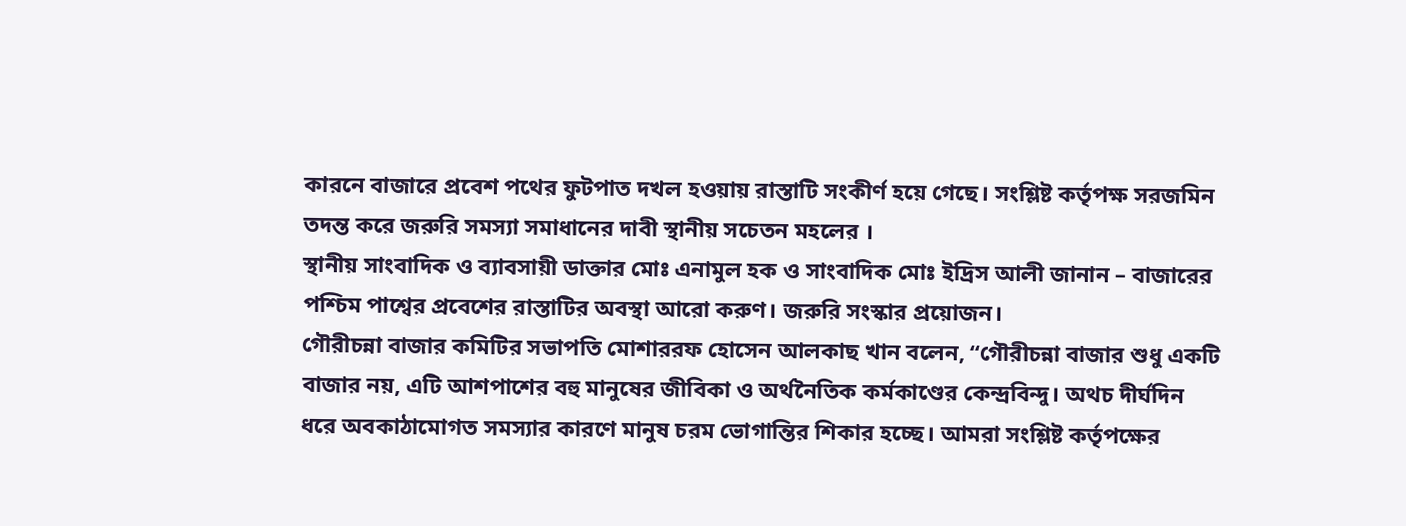কারনে বাজারে প্রবেশ পথের ফুটপাত দখল হওয়ায় রাস্তাটি সংকীর্ণ হয়ে গেছে। সংশ্লিষ্ট কর্তৃপক্ষ সরজমিন তদন্ত করে জরুরি সমস্যা সমাধানের দাবী স্থানীয় সচেতন মহলের ।
স্থানীয় সাংবাদিক ও ব্যাবসায়ী ডাক্তার মোঃ এনামুল হক ও সাংবাদিক মোঃ ইদ্রিস আলী জানান – বাজারের পশ্চিম পাশ্বের প্রবেশের রাস্তাটির অবস্থা আরো করুণ। জরুরি সংস্কার প্রয়োজন।
গৌরীচন্না বাজার কমিটির সভাপতি মোশাররফ হোসেন আলকাছ খান বলেন, “গৌরীচন্না বাজার শুধু একটি বাজার নয়, এটি আশপাশের বহু মানুষের জীবিকা ও অর্থনৈতিক কর্মকাণ্ডের কেন্দ্রবিন্দু। অথচ দীর্ঘদিন ধরে অবকাঠামোগত সমস্যার কারণে মানুষ চরম ভোগান্তির শিকার হচ্ছে। আমরা সংশ্লিষ্ট কর্তৃপক্ষের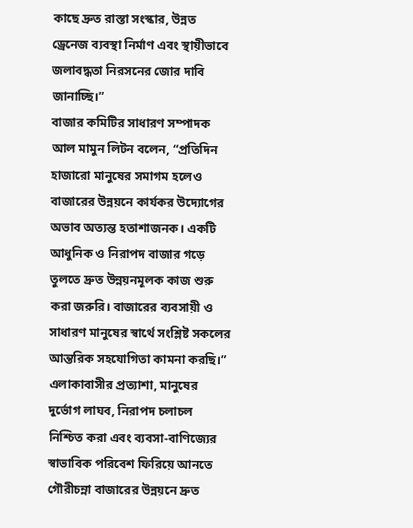কাছে দ্রুত রাস্তা সংস্কার, উন্নত ড্রেনেজ ব্যবস্থা নির্মাণ এবং স্থায়ীভাবে জলাবদ্ধতা নিরসনের জোর দাবি জানাচ্ছি।”
বাজার কমিটির সাধারণ সম্পাদক আল মামুন লিটন বলেন, “প্রতিদিন হাজারো মানুষের সমাগম হলেও বাজারের উন্নয়নে কার্যকর উদ্যোগের অভাব অত্যন্ত হতাশাজনক। একটি আধুনিক ও নিরাপদ বাজার গড়ে তুলতে দ্রুত উন্নয়নমূলক কাজ শুরু করা জরুরি। বাজারের ব্যবসায়ী ও সাধারণ মানুষের স্বার্থে সংশ্লিষ্ট সকলের আন্তরিক সহযোগিতা কামনা করছি।”
এলাকাবাসীর প্রত্যাশা, মানুষের দুর্ভোগ লাঘব, নিরাপদ চলাচল নিশ্চিত করা এবং ব্যবসা-বাণিজ্যের স্বাভাবিক পরিবেশ ফিরিয়ে আনতে গৌরীচন্না বাজারের উন্নয়নে দ্রুত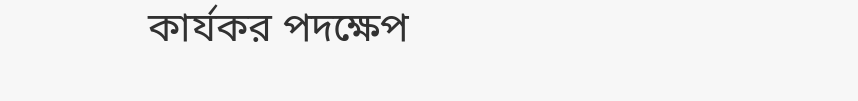কার্যকর পদক্ষেপ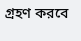গ্রহণ করবে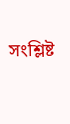সংশ্লিষ্ট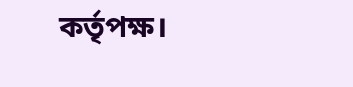কর্তৃপক্ষ।